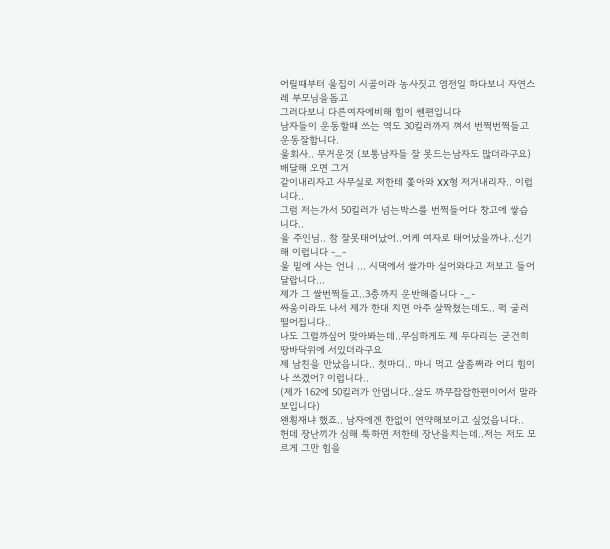어릴때부터 울집이 시골이라 농사짓고 염전일 하다보니 자연스레 부모님을돕고
그러다보니 다른여자에비해 힘이 쎈편입니다
남자들이 운동할때 쓰는 역도 30킬러까지 껴서 번쩍번쩍들고 운동잘합니다.
울회사.. 무거운것 (보통남자들 잘 못드는남자도 많더라구요) 배달해 오면 그거
같이내리자고 사무실로 저한테 쫓아와 XX형 저거내리자.. 이럽니다..
그럼 저는가서 50킬러가 넘는박스를 번쩍들어다 창고에 쌓습니다..
울 주인님.. 참 잘못태어났어..어케 여자로 태어났을까나..신기해 이럽니다 -_-
울 밑에 사는 언니 ... 시댁에서 쌀가마 실어와다고 저보고 들어달랍니다...
제가 그 쌀번쩍들고..3층까지 운반해줍니다 -_-
싸움이라도 나서 제가 한대 치면 아주 살짝쳤는데도.. 퍽 굴러 떨어집니다..
나도 그럴까싶어 맞아봐는데..무심하게도 제 두다리는 굳건히 땅바닥위에 서있더라구요
제 남친을 만났읍니다.. 첫마디.. 마니 먹고 살좀쪄라 어디 힘이나 쓰겠어? 이럽니다..
(제가 162에 50킬러가 안댑니다..살도 까무잡잡한편이어서 말라보입니다)
왠횡재냐 했죠.. 남자에겐 한없이 연약해보이고 싶었읍니다..
헌데 장난끼가 심해 툭하면 저한테 장난을치는데..저는 저도 모르게 그만 힘을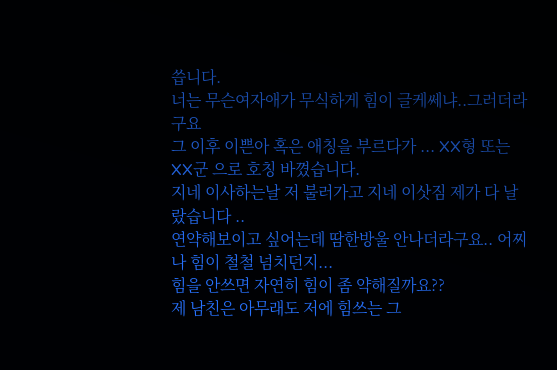씁니다.
너는 무슨여자애가 무식하게 힘이 글케쎄냐..그러더라구요
그 이후 이쁜아 혹은 애칭을 부르다가 ... XX형 또는 XX군 으로 호칭 바꼈습니다.
지네 이사하는날 저 불러가고 지네 이삿짐 제가 다 날랐습니다 ..
연약해보이고 싶어는데 땀한방울 안나더라구요.. 어찌나 힘이 철철 넘치던지...
힘을 안쓰면 자연히 힘이 좀 약해질까요??
제 남친은 아무래도 저에 힘쓰는 그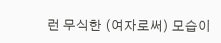런 무식한 (여자로써) 모습이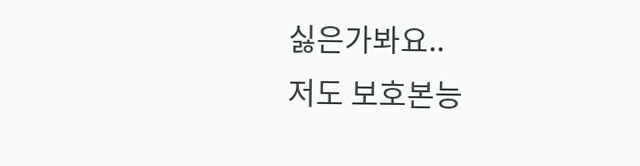싫은가봐요..
저도 보호본능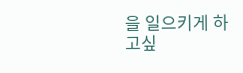을 일으키게 하고싶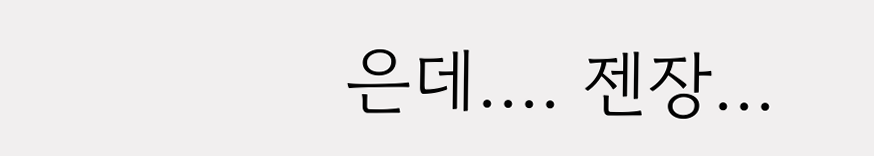은데.... 젠장...